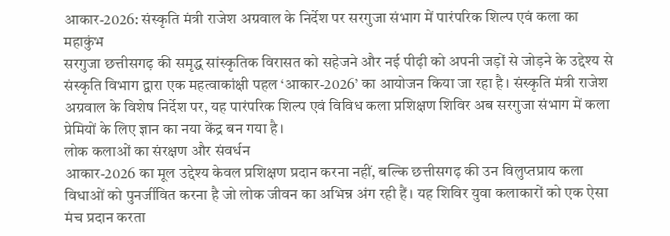आकार-2026: संस्कृति मंत्री राजेश अग्रवाल के निर्देश पर सरगुजा संभाग में पारंपरिक शिल्प एवं कला का महाकुंभ
सरगुजा छत्तीसगढ़ की समृद्ध सांस्कृतिक विरासत को सहेजने और नई पीढ़ी को अपनी जड़ों से जोड़ने के उद्देश्य से संस्कृति विभाग द्वारा एक महत्वाकांक्षी पहल ‘आकार-2026’ का आयोजन किया जा रहा है। संस्कृति मंत्री राजेश अग्रवाल के विशेष निर्देश पर, यह पारंपरिक शिल्प एवं विविध कला प्रशिक्षण शिविर अब सरगुजा संभाग में कला प्रेमियों के लिए ज्ञान का नया केंद्र बन गया है।
लोक कलाओं का संरक्षण और संवर्धन
आकार-2026 का मूल उद्देश्य केवल प्रशिक्षण प्रदान करना नहीं, बल्कि छत्तीसगढ़ की उन विलुप्तप्राय कला विधाओं को पुनर्जीवित करना है जो लोक जीवन का अभिन्न अंग रही हैं। यह शिविर युवा कलाकारों को एक ऐसा मंच प्रदान करता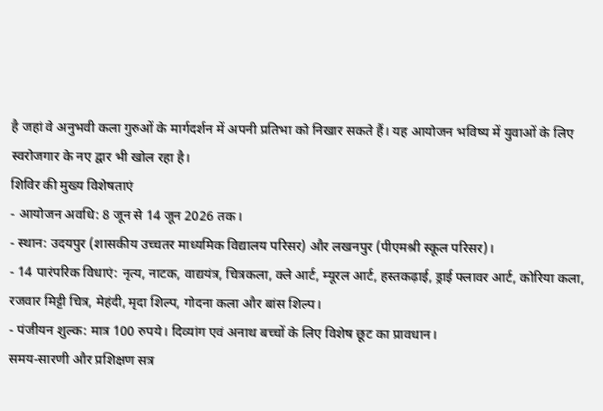है जहां वे अनुभवी कला गुरुओं के मार्गदर्शन में अपनी प्रतिभा को निखार सकते हैं। यह आयोजन भविष्य में युवाओं के लिए स्वरोजगार के नए द्वार भी खोल रहा है।
शिविर की मुख्य विशेषताएं
- आयोजन अवधि: 8 जून से 14 जून 2026 तक।
- स्थान: उदयपुर (शासकीय उच्चतर माध्यमिक विद्यालय परिसर) और लखनपुर (पीएमश्री स्कूल परिसर)।
- 14 पारंपरिक विधाएं: नृत्य, नाटक, वाद्ययंत्र, चित्रकला, क्ले आर्ट, म्यूरल आर्ट, हस्तकढ़ाई, ड्राई फ्लावर आर्ट, कोरिया कला, रजवार मिट्टी चित्र, मेहंदी, मृदा शिल्प, गोदना कला और बांस शिल्प।
- पंजीयन शुल्क: मात्र 100 रुपये। दिव्यांग एवं अनाथ बच्चों के लिए विशेष छूट का प्रावधान।
समय-सारणी और प्रशिक्षण सत्र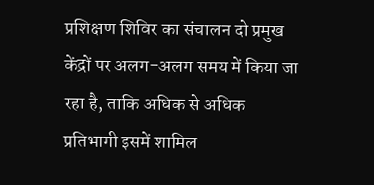प्रशिक्षण शिविर का संचालन दो प्रमुख केंद्रों पर अलग-अलग समय में किया जा रहा है, ताकि अधिक से अधिक प्रतिभागी इसमें शामिल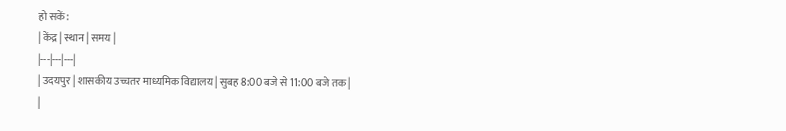हो सकें:
| केंद्र | स्थान | समय |
|---|---|---|
| उदयपुर | शासकीय उच्चतर माध्यमिक विद्यालय | सुबह 8:00 बजे से 11:00 बजे तक |
|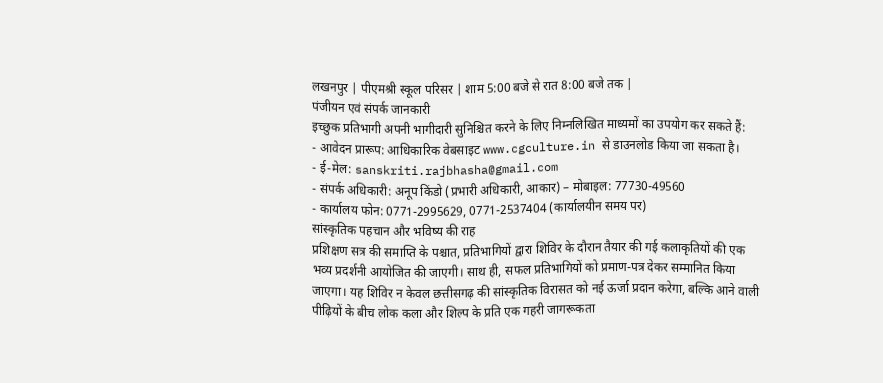लखनपुर | पीएमश्री स्कूल परिसर | शाम 5:00 बजे से रात 8:00 बजे तक |
पंजीयन एवं संपर्क जानकारी
इच्छुक प्रतिभागी अपनी भागीदारी सुनिश्चित करने के लिए निम्नलिखित माध्यमों का उपयोग कर सकते हैं:
- आवेदन प्रारूप: आधिकारिक वेबसाइट www.cgculture.in से डाउनलोड किया जा सकता है।
- ई-मेल: sanskriti.rajbhasha@gmail.com
- संपर्क अधिकारी: अनूप किंडो (प्रभारी अधिकारी, आकार) – मोबाइल: 77730-49560
- कार्यालय फोन: 0771-2995629, 0771-2537404 (कार्यालयीन समय पर)
सांस्कृतिक पहचान और भविष्य की राह
प्रशिक्षण सत्र की समाप्ति के पश्चात, प्रतिभागियों द्वारा शिविर के दौरान तैयार की गई कलाकृतियों की एक भव्य प्रदर्शनी आयोजित की जाएगी। साथ ही, सफल प्रतिभागियों को प्रमाण-पत्र देकर सम्मानित किया जाएगा। यह शिविर न केवल छत्तीसगढ़ की सांस्कृतिक विरासत को नई ऊर्जा प्रदान करेगा, बल्कि आने वाली पीढ़ियों के बीच लोक कला और शिल्प के प्रति एक गहरी जागरूकता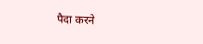पैदा करने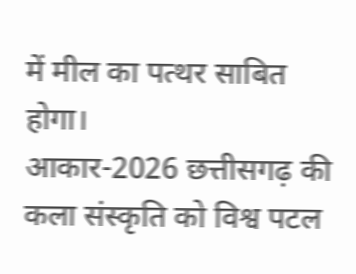में मील का पत्थर साबित होगा।
आकार-2026 छत्तीसगढ़ की कला संस्कृति को विश्व पटल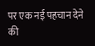पर एक नई पहचान देने की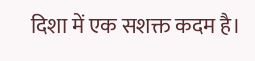दिशा में एक सशक्त कदम है।